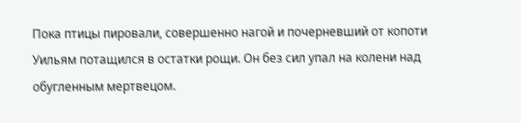Пока птицы пировали, совершенно нагой и почерневший от копоти Уильям потащился в остатки рощи. Он без сил упал на колени над обугленным мертвецом.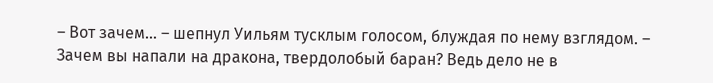– Вот зачем… – шепнул Уильям тусклым голосом, блуждая по нему взглядом. – Зачем вы напали на дракона, твердолобый баран? Ведь дело не в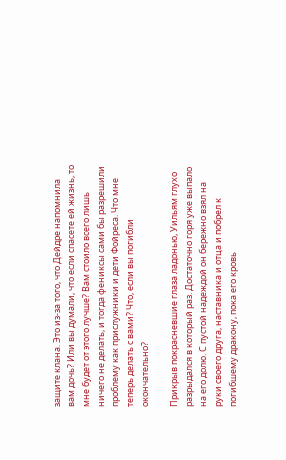защите клана. Это из-за того, что Дейдре напомнила вам дочь? Или вы думали, что если спасете ей жизнь, то мне будет от этого лучше? Вам стоило всего лишь ничего не делать, и тогда фениксы сами бы разрешили проблему как прислужники и дети Фойреса. Что мне теперь делать с вами? Что, если вы погибли окончательно?

Прикрыв покрасневшие глаза ладонью, Уильям глухо разрыдался в который раз. Достаточно горя уже выпало на его долю. С пустой надеждой он бережно взял на руки своего друга, наставника и отца и побрел к погибшему дракону, пока его кровь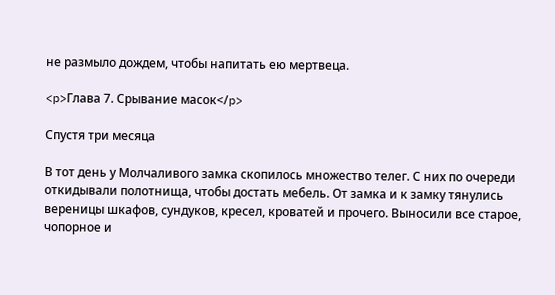не размыло дождем, чтобы напитать ею мертвеца.

<p>Глава 7. Срывание масок</p>

Спустя три месяца

В тот день у Молчаливого замка скопилось множество телег. С них по очереди откидывали полотнища, чтобы достать мебель. От замка и к замку тянулись вереницы шкафов, сундуков, кресел, кроватей и прочего. Выносили все старое, чопорное и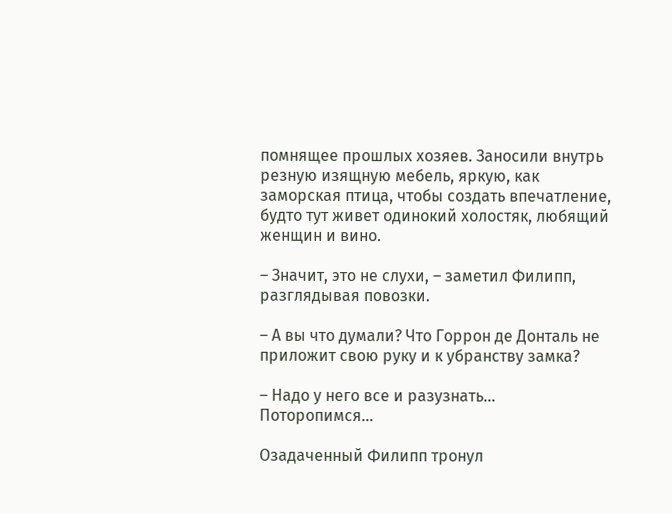помнящее прошлых хозяев. Заносили внутрь резную изящную мебель, яркую, как заморская птица, чтобы создать впечатление, будто тут живет одинокий холостяк, любящий женщин и вино.

– Значит, это не слухи, – заметил Филипп, разглядывая повозки.

– А вы что думали? Что Горрон де Донталь не приложит свою руку и к убранству замка?

– Надо у него все и разузнать… Поторопимся…

Озадаченный Филипп тронул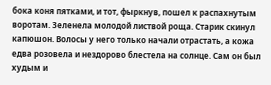бока коня пятками, и тот, фыркнув, пошел к распахнутым воротам. Зеленела молодой листвой роща. Старик скинул капюшон. Волосы у него только начали отрастать, а кожа едва розовела и нездорово блестела на солнце. Сам он был худым и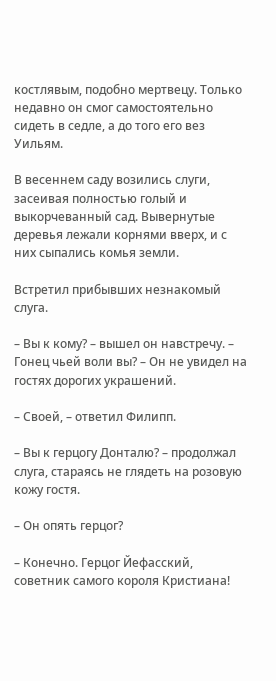костлявым, подобно мертвецу. Только недавно он смог самостоятельно сидеть в седле, а до того его вез Уильям.

В весеннем саду возились слуги, засеивая полностью голый и выкорчеванный сад. Вывернутые деревья лежали корнями вверх, и с них сыпались комья земли.

Встретил прибывших незнакомый слуга.

– Вы к кому? – вышел он навстречу. – Гонец чьей воли вы? – Он не увидел на гостях дорогих украшений.

– Своей, – ответил Филипп.

– Вы к герцогу Донталю? – продолжал слуга, стараясь не глядеть на розовую кожу гостя.

– Он опять герцог?

– Конечно. Герцог Йефасский, советник самого короля Кристиана!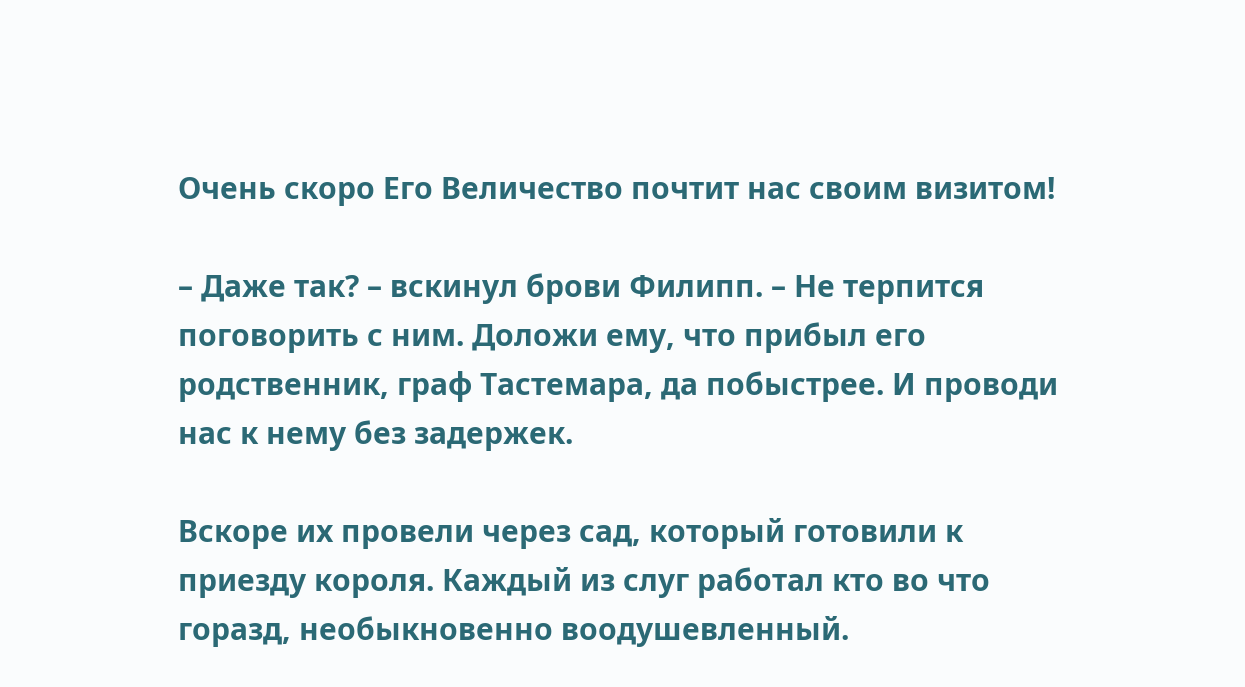Очень скоро Его Величество почтит нас своим визитом!

– Даже так? – вскинул брови Филипп. – Не терпится поговорить с ним. Доложи ему, что прибыл его родственник, граф Тастемара, да побыстрее. И проводи нас к нему без задержек.

Вскоре их провели через сад, который готовили к приезду короля. Каждый из слуг работал кто во что горазд, необыкновенно воодушевленный.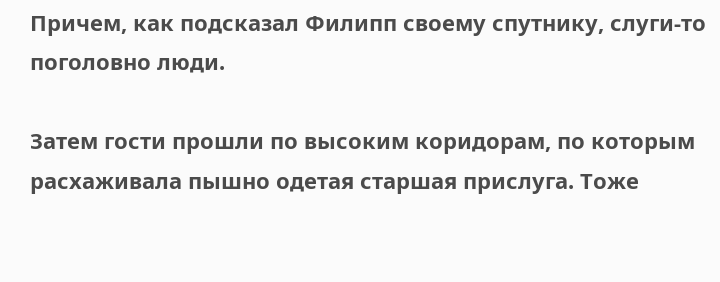Причем, как подсказал Филипп своему спутнику, слуги-то поголовно люди.

Затем гости прошли по высоким коридорам, по которым расхаживала пышно одетая старшая прислуга. Тоже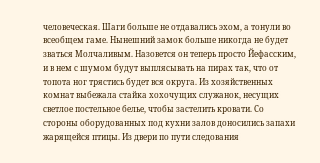человеческая. Шаги больше не отдавались эхом, а тонули во всеобщем гаме. Нынешний замок больше никогда не будет зваться Молчаливым. Назовется он теперь просто Йефасским, и в нем с шумом будут выплясывать на пирах так, что от топота ног трястись будет вся округа. Из хозяйственных комнат выбежала стайка хохочущих служанок, несущих светлое постельное белье, чтобы застелить кровати. Со стороны оборудованных под кухни залов доносились запахи жарящейся птицы. Из двери по пути следования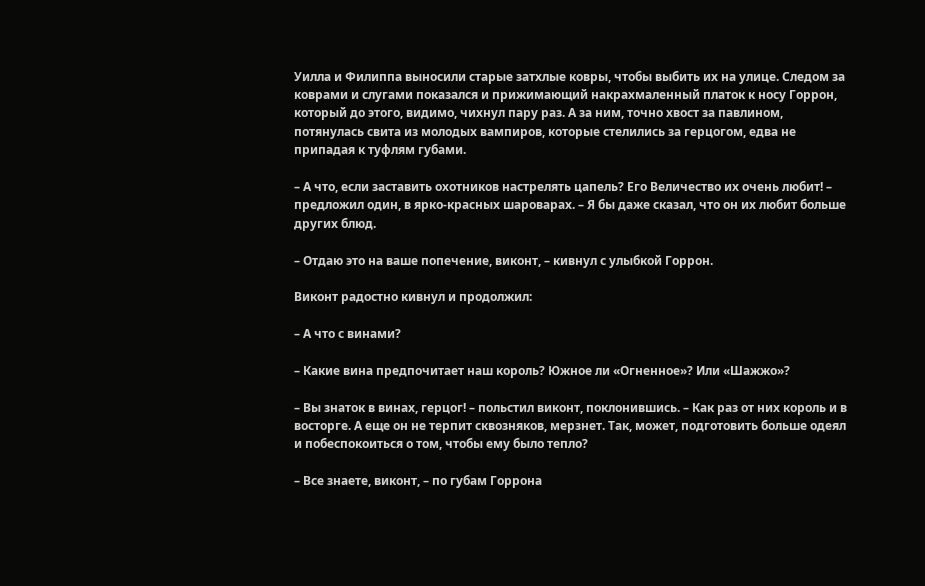Уилла и Филиппа выносили старые затхлые ковры, чтобы выбить их на улице. Следом за коврами и слугами показался и прижимающий накрахмаленный платок к носу Горрон, который до этого, видимо, чихнул пару раз. А за ним, точно хвост за павлином, потянулась свита из молодых вампиров, которые стелились за герцогом, едва не припадая к туфлям губами.

– А что, если заставить охотников настрелять цапель? Его Величество их очень любит! – предложил один, в ярко-красных шароварах. – Я бы даже сказал, что он их любит больше других блюд.

– Отдаю это на ваше попечение, виконт, – кивнул с улыбкой Горрон.

Виконт радостно кивнул и продолжил:

– А что с винами?

– Какие вина предпочитает наш король? Южное ли «Огненное»? Или «Шажжо»?

– Вы знаток в винах, герцог! – польстил виконт, поклонившись. – Как раз от них король и в восторге. А еще он не терпит сквозняков, мерзнет. Так, может, подготовить больше одеял и побеспокоиться о том, чтобы ему было тепло?

– Все знаете, виконт, – по губам Горрона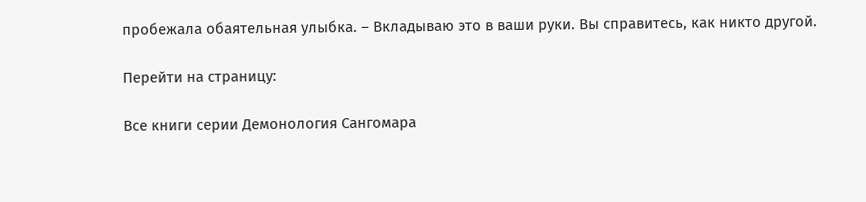пробежала обаятельная улыбка. – Вкладываю это в ваши руки. Вы справитесь, как никто другой.

Перейти на страницу:

Все книги серии Демонология Сангомара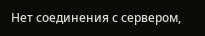Нет соединения с сервером,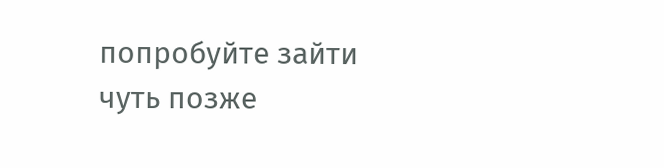попробуйте зайти чуть позже